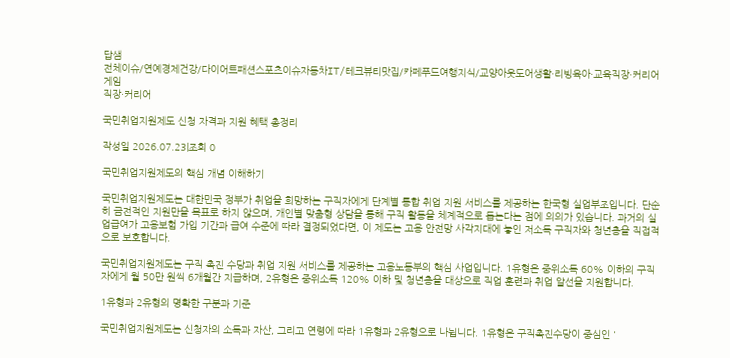답샘
전체이슈/연예경제건강/다이어트패션스포츠이슈자동차IT/테크뷰티맛집/카페푸드여행지식/교양아웃도어생활·리빙육아·교육직장·커리어게임
직장·커리어

국민취업지원제도 신청 자격과 지원 혜택 총정리

작성일 2026.07.23|조회 0

국민취업지원제도의 핵심 개념 이해하기

국민취업지원제도는 대한민국 정부가 취업을 희망하는 구직자에게 단계별 통합 취업 지원 서비스를 제공하는 한국형 실업부조입니다. 단순히 금전적인 지원만을 목표로 하지 않으며, 개인별 맞춤형 상담을 통해 구직 활동을 체계적으로 돕는다는 점에 의의가 있습니다. 과거의 실업급여가 고용보험 가입 기간과 급여 수준에 따라 결정되었다면, 이 제도는 고용 안전망 사각지대에 놓인 저소득 구직자와 청년층을 직접적으로 보호합니다.

국민취업지원제도는 구직 촉진 수당과 취업 지원 서비스를 제공하는 고용노동부의 핵심 사업입니다. 1유형은 중위소득 60% 이하의 구직자에게 월 50만 원씩 6개월간 지급하며, 2유형은 중위소득 120% 이하 및 청년층을 대상으로 직업 훈련과 취업 알선을 지원합니다.

1유형과 2유형의 명확한 구분과 기준

국민취업지원제도는 신청자의 소득과 자산, 그리고 연령에 따라 1유형과 2유형으로 나뉩니다. 1유형은 구직촉진수당이 중심인 '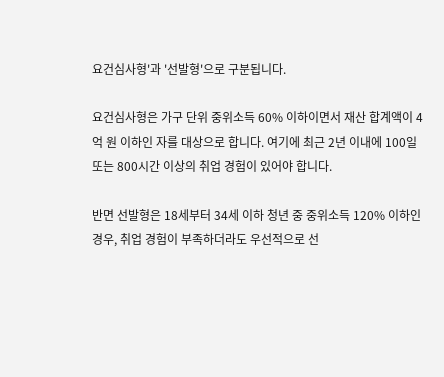요건심사형'과 '선발형'으로 구분됩니다.

요건심사형은 가구 단위 중위소득 60% 이하이면서 재산 합계액이 4억 원 이하인 자를 대상으로 합니다. 여기에 최근 2년 이내에 100일 또는 800시간 이상의 취업 경험이 있어야 합니다.

반면 선발형은 18세부터 34세 이하 청년 중 중위소득 120% 이하인 경우, 취업 경험이 부족하더라도 우선적으로 선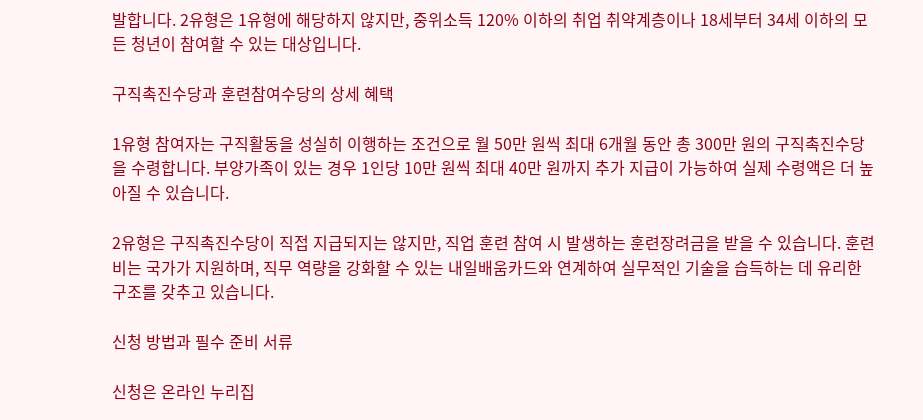발합니다. 2유형은 1유형에 해당하지 않지만, 중위소득 120% 이하의 취업 취약계층이나 18세부터 34세 이하의 모든 청년이 참여할 수 있는 대상입니다.

구직촉진수당과 훈련참여수당의 상세 혜택

1유형 참여자는 구직활동을 성실히 이행하는 조건으로 월 50만 원씩 최대 6개월 동안 총 300만 원의 구직촉진수당을 수령합니다. 부양가족이 있는 경우 1인당 10만 원씩 최대 40만 원까지 추가 지급이 가능하여 실제 수령액은 더 높아질 수 있습니다.

2유형은 구직촉진수당이 직접 지급되지는 않지만, 직업 훈련 참여 시 발생하는 훈련장려금을 받을 수 있습니다. 훈련비는 국가가 지원하며, 직무 역량을 강화할 수 있는 내일배움카드와 연계하여 실무적인 기술을 습득하는 데 유리한 구조를 갖추고 있습니다.

신청 방법과 필수 준비 서류

신청은 온라인 누리집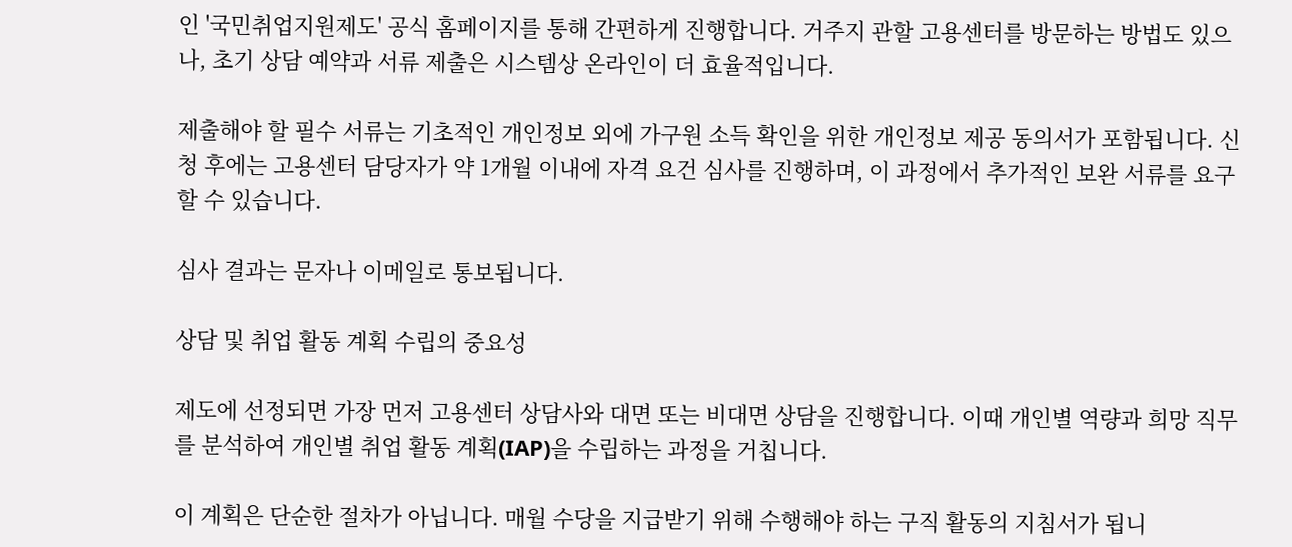인 '국민취업지원제도' 공식 홈페이지를 통해 간편하게 진행합니다. 거주지 관할 고용센터를 방문하는 방법도 있으나, 초기 상담 예약과 서류 제출은 시스템상 온라인이 더 효율적입니다.

제출해야 할 필수 서류는 기초적인 개인정보 외에 가구원 소득 확인을 위한 개인정보 제공 동의서가 포함됩니다. 신청 후에는 고용센터 담당자가 약 1개월 이내에 자격 요건 심사를 진행하며, 이 과정에서 추가적인 보완 서류를 요구할 수 있습니다.

심사 결과는 문자나 이메일로 통보됩니다.

상담 및 취업 활동 계획 수립의 중요성

제도에 선정되면 가장 먼저 고용센터 상담사와 대면 또는 비대면 상담을 진행합니다. 이때 개인별 역량과 희망 직무를 분석하여 개인별 취업 활동 계획(IAP)을 수립하는 과정을 거칩니다.

이 계획은 단순한 절차가 아닙니다. 매월 수당을 지급받기 위해 수행해야 하는 구직 활동의 지침서가 됩니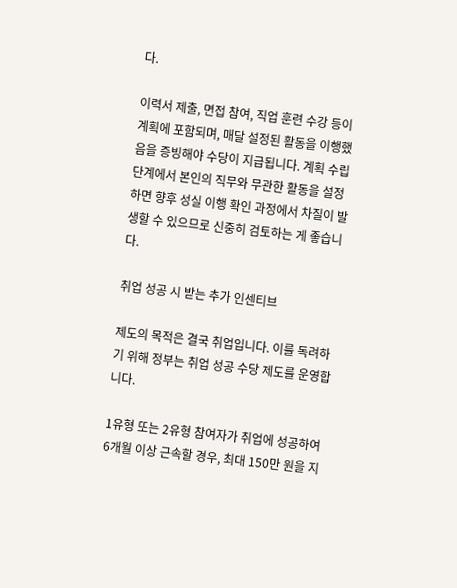다.

이력서 제출, 면접 참여, 직업 훈련 수강 등이 계획에 포함되며, 매달 설정된 활동을 이행했음을 증빙해야 수당이 지급됩니다. 계획 수립 단계에서 본인의 직무와 무관한 활동을 설정하면 향후 성실 이행 확인 과정에서 차질이 발생할 수 있으므로 신중히 검토하는 게 좋습니다.

취업 성공 시 받는 추가 인센티브

제도의 목적은 결국 취업입니다. 이를 독려하기 위해 정부는 취업 성공 수당 제도를 운영합니다.

1유형 또는 2유형 참여자가 취업에 성공하여 6개월 이상 근속할 경우, 최대 150만 원을 지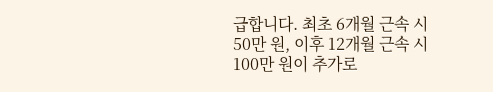급합니다. 최초 6개월 근속 시 50만 원, 이후 12개월 근속 시 100만 원이 추가로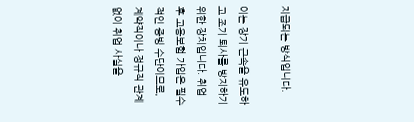지급되는 방식입니다.

이는 장기 근속을 유도하고 조기 퇴사를 방지하기 위한 장치입니다. 취업 후 고용보험 가입은 필수적인 증빙 수단이므로, 계약직이나 정규직 관계없이 취업 사실을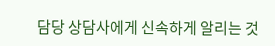담당 상담사에게 신속하게 알리는 것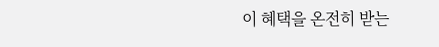이 혜택을 온전히 받는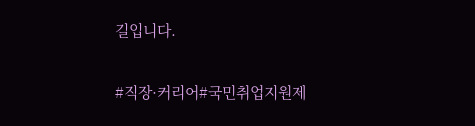길입니다.

#직장·커리어#국민취업지원제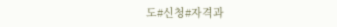도#신청#자격과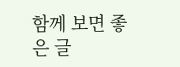함께 보면 좋은 글